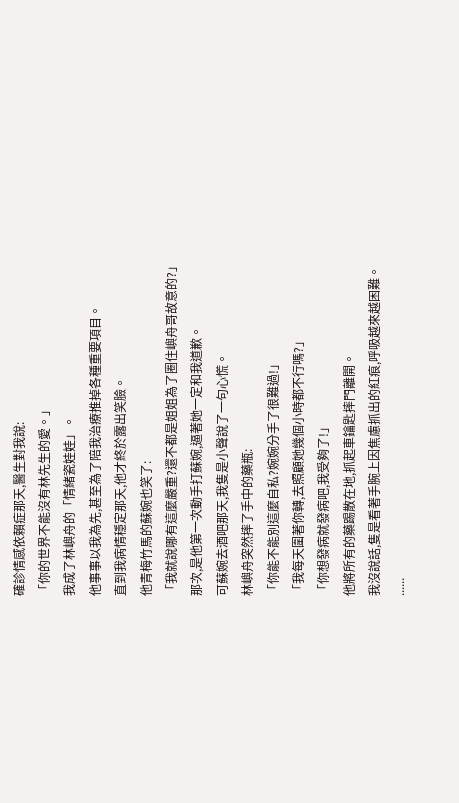確診情感依賴症那天,醫生對我說:
「你的世界不能沒有林先生的愛。」
我成了林嶼舟的「情緒瓷娃娃」。
他事事以我為先,甚至為了陪我治療推掉各種重要項目。
直到我病情穩定那天,他才終於露出笑臉。
他青梅竹馬的蘇婉也笑了:
「我就說哪有這麼嚴重?還不都是姐姐為了圈住嶼舟哥故意的?」
那次,是他第一次動手打蘇婉,逼著她一定和我道歉。
可蘇婉去酒吧那天,我隻是小聲說了一句心慌。
林嶼舟突然摔了手中的藥瓶:
「你能不能別這麼自私?婉婉分手了很難過!」
「我每天圍著你轉,去照顧她幾個小時都不行嗎?」
「你想發病就發病吧,我受夠了!」
他將所有的藥踢散在地,抓起車鑰匙摔門離開。
我沒說話,隻是看著手腕上因焦慮抓出的紅痕,呼吸越來越困難。
......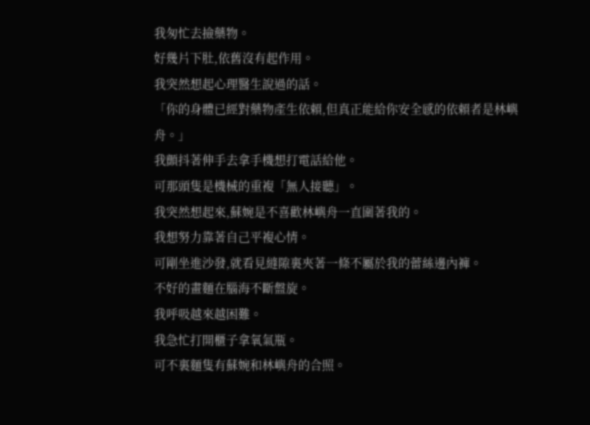我匆忙去撿藥物。
好幾片下肚,依舊沒有起作用。
我突然想起心理醫生說過的話。
「你的身體已經對藥物產生依賴,但真正能給你安全感的依賴者是林嶼舟。」
我顫抖著伸手去拿手機想打電話給他。
可那頭隻是機械的重複「無人接聽」。
我突然想起來,蘇婉是不喜歡林嶼舟一直圍著我的。
我想努力靠著自己平複心情。
可剛坐進沙發,就看見縫隙裏夾著一條不屬於我的蕾絲邊內褲。
不好的畫麵在腦海不斷盤旋。
我呼吸越來越困難。
我急忙打開櫃子拿氧氣瓶。
可不裏麵隻有蘇婉和林嶼舟的合照。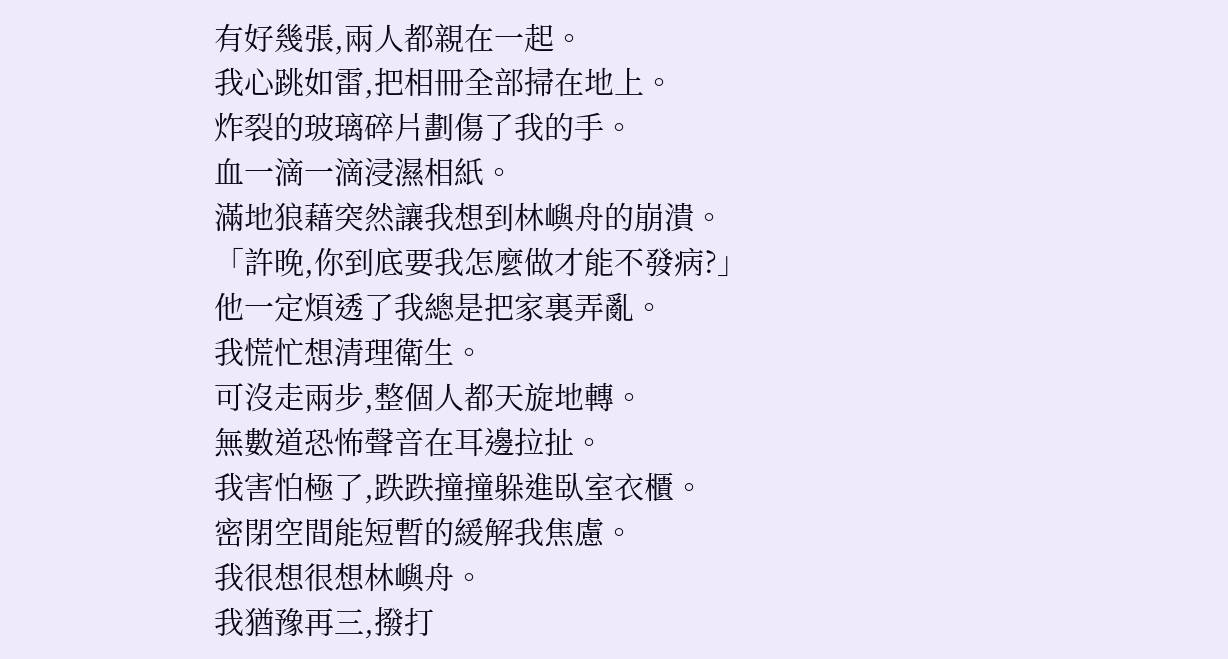有好幾張,兩人都親在一起。
我心跳如雷,把相冊全部掃在地上。
炸裂的玻璃碎片劃傷了我的手。
血一滴一滴浸濕相紙。
滿地狼藉突然讓我想到林嶼舟的崩潰。
「許晚,你到底要我怎麼做才能不發病?」
他一定煩透了我總是把家裏弄亂。
我慌忙想清理衛生。
可沒走兩步,整個人都天旋地轉。
無數道恐怖聲音在耳邊拉扯。
我害怕極了,跌跌撞撞躲進臥室衣櫃。
密閉空間能短暫的緩解我焦慮。
我很想很想林嶼舟。
我猶豫再三,撥打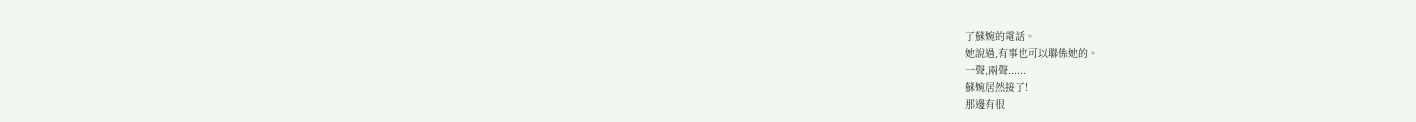了蘇婉的電話。
她說過,有事也可以聯係她的。
一聲,兩聲......
蘇婉居然接了!
那邊有很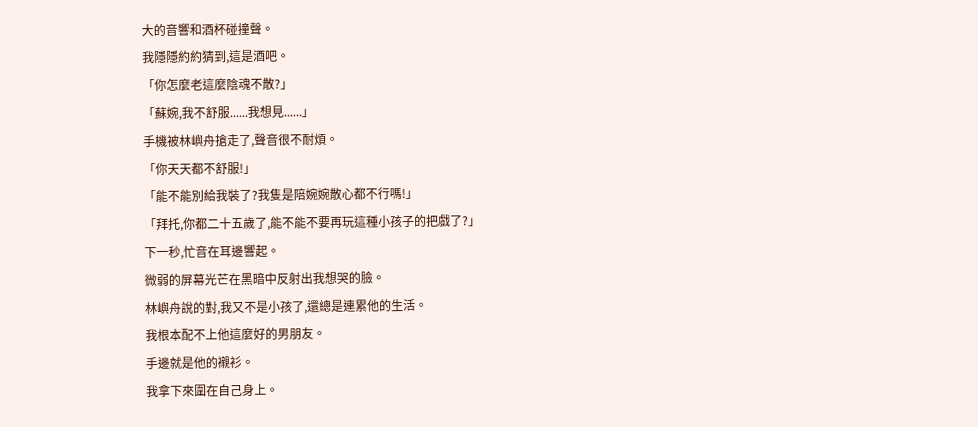大的音響和酒杯碰撞聲。
我隱隱約約猜到,這是酒吧。
「你怎麼老這麼陰魂不散?」
「蘇婉,我不舒服......我想見......」
手機被林嶼舟搶走了,聲音很不耐煩。
「你天天都不舒服!」
「能不能別給我裝了?我隻是陪婉婉散心都不行嗎!」
「拜托,你都二十五歲了,能不能不要再玩這種小孩子的把戲了?」
下一秒,忙音在耳邊響起。
微弱的屏幕光芒在黑暗中反射出我想哭的臉。
林嶼舟說的對,我又不是小孩了,還總是連累他的生活。
我根本配不上他這麼好的男朋友。
手邊就是他的襯衫。
我拿下來圍在自己身上。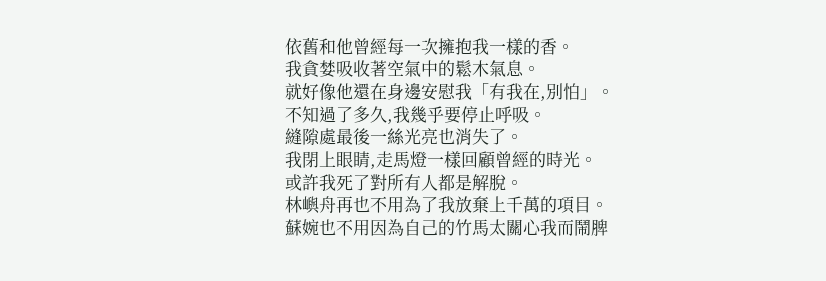依舊和他曾經每一次擁抱我一樣的香。
我貪婪吸收著空氣中的鬆木氣息。
就好像他還在身邊安慰我「有我在,別怕」。
不知過了多久,我幾乎要停止呼吸。
縫隙處最後一絲光亮也消失了。
我閉上眼睛,走馬燈一樣回顧曾經的時光。
或許我死了對所有人都是解脫。
林嶼舟再也不用為了我放棄上千萬的項目。
蘇婉也不用因為自己的竹馬太關心我而鬧脾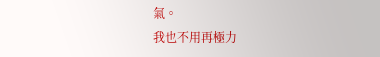氣。
我也不用再極力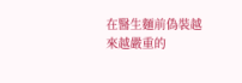在醫生麵前偽裝越來越嚴重的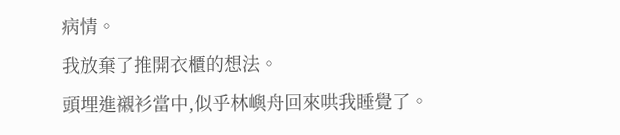病情。
我放棄了推開衣櫃的想法。
頭埋進襯衫當中,似乎林嶼舟回來哄我睡覺了。